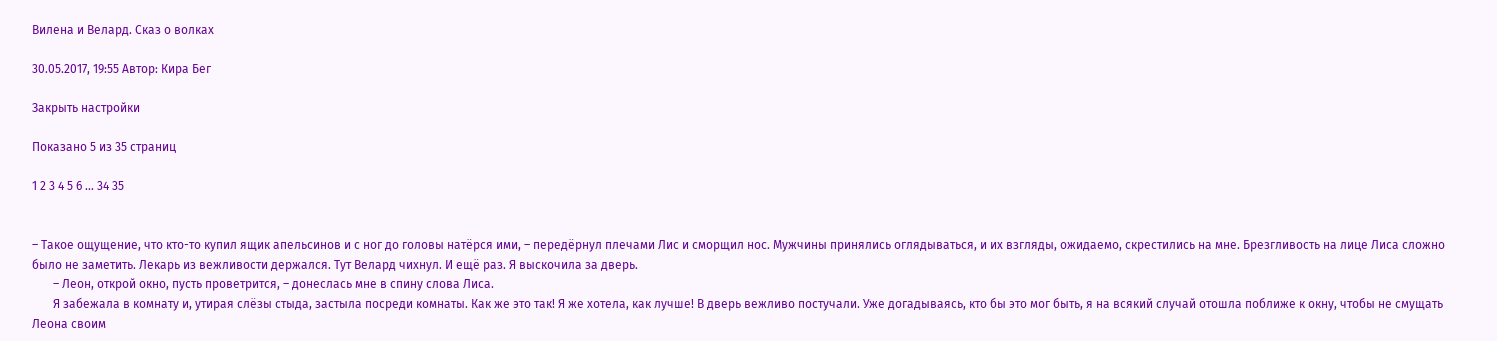Вилена и Велард. Сказ о волках

30.05.2017, 19:55 Автор: Кира Бег

Закрыть настройки

Показано 5 из 35 страниц

1 2 3 4 5 6 ... 34 35


– Такое ощущение, что кто-то купил ящик апельсинов и с ног до головы натёрся ими, – передёрнул плечами Лис и сморщил нос. Мужчины принялись оглядываться, и их взгляды, ожидаемо, скрестились на мне. Брезгливость на лице Лиса сложно было не заметить. Лекарь из вежливости держался. Тут Велард чихнул. И ещё раз. Я выскочила за дверь.
       – Леон, открой окно, пусть проветрится, – донеслась мне в спину слова Лиса.
       Я забежала в комнату и, утирая слёзы стыда, застыла посреди комнаты. Как же это так! Я же хотела, как лучше! В дверь вежливо постучали. Уже догадываясь, кто бы это мог быть, я на всякий случай отошла поближе к окну, чтобы не смущать Леона своим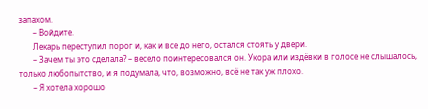запахом.
       – Войдите.
       Лекарь переступил порог и, как и все до него, остался стоять у двери.
       – Зачем ты это сделала? – весело поинтересовался он. Укора или издёвки в голосе не слышалось, только любопытство, и я подумала, что, возможно, всё не так уж плохо.
       – Я хотела хорошо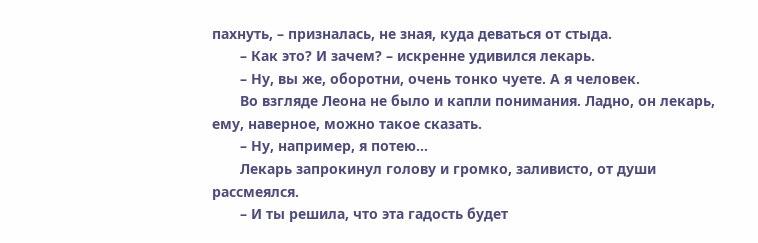пахнуть, – призналась, не зная, куда деваться от стыда.
       – Как это? И зачем? – искренне удивился лекарь.
       – Ну, вы же, оборотни, очень тонко чуете. А я человек.
       Во взгляде Леона не было и капли понимания. Ладно, он лекарь, ему, наверное, можно такое сказать.
       – Ну, например, я потею...
       Лекарь запрокинул голову и громко, заливисто, от души рассмеялся.
       – И ты решила, что эта гадость будет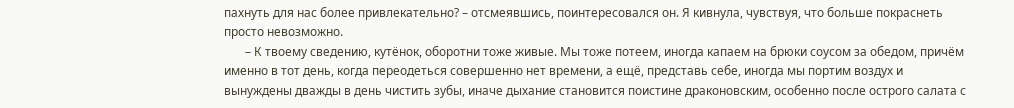пахнуть для нас более привлекательно? – отсмеявшись, поинтересовался он. Я кивнула, чувствуя, что больше покраснеть просто невозможно.
       – К твоему сведению, кутёнок, оборотни тоже живые. Мы тоже потеем, иногда капаем на брюки соусом за обедом, причём именно в тот день, когда переодеться совершенно нет времени, а ещё, представь себе, иногда мы портим воздух и вынуждены дважды в день чистить зубы, иначе дыхание становится поистине драконовским, особенно после острого салата с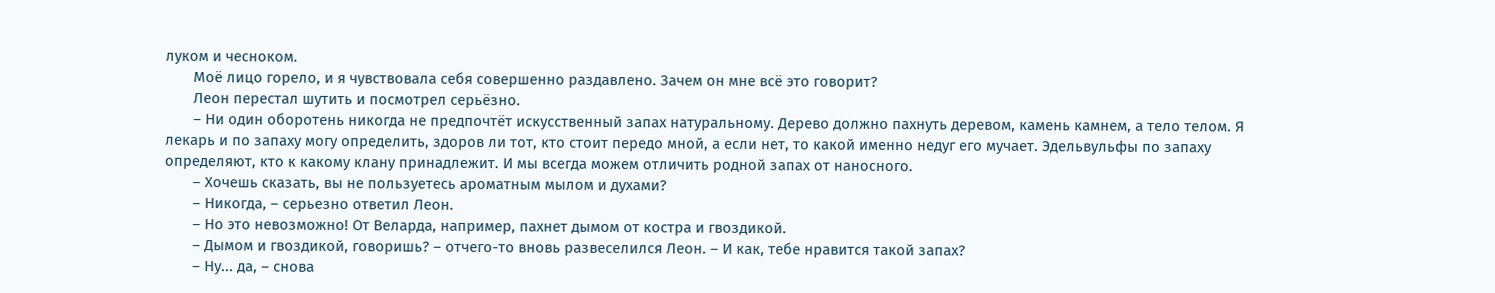луком и чесноком.
       Моё лицо горело, и я чувствовала себя совершенно раздавлено. Зачем он мне всё это говорит?
       Леон перестал шутить и посмотрел серьёзно.
       – Ни один оборотень никогда не предпочтёт искусственный запах натуральному. Дерево должно пахнуть деревом, камень камнем, а тело телом. Я лекарь и по запаху могу определить, здоров ли тот, кто стоит передо мной, а если нет, то какой именно недуг его мучает. Эдельвульфы по запаху определяют, кто к какому клану принадлежит. И мы всегда можем отличить родной запах от наносного.
       – Хочешь сказать, вы не пользуетесь ароматным мылом и духами?
       – Никогда, – серьезно ответил Леон.
       – Но это невозможно! От Веларда, например, пахнет дымом от костра и гвоздикой.
       – Дымом и гвоздикой, говоришь? – отчего-то вновь развеселился Леон. – И как, тебе нравится такой запах?
       – Ну... да, – снова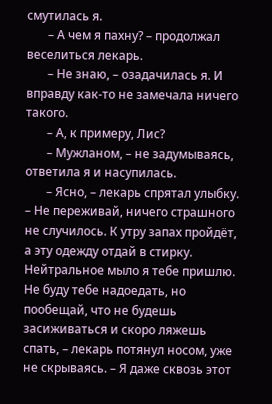смутилась я.
       – А чем я пахну? – продолжал веселиться лекарь.
       – Не знаю, – озадачилась я. И вправду как-то не замечала ничего такого.
       – А, к примеру, Лис?
       – Мужланом, – не задумываясь, ответила я и насупилась.
       – Ясно, – лекарь спрятал улыбку. – Не переживай, ничего страшного не случилось. К утру запах пройдёт, а эту одежду отдай в стирку. Нейтральное мыло я тебе пришлю. Не буду тебе надоедать, но пообещай, что не будешь засиживаться и скоро ляжешь спать, – лекарь потянул носом, уже не скрываясь. – Я даже сквозь этот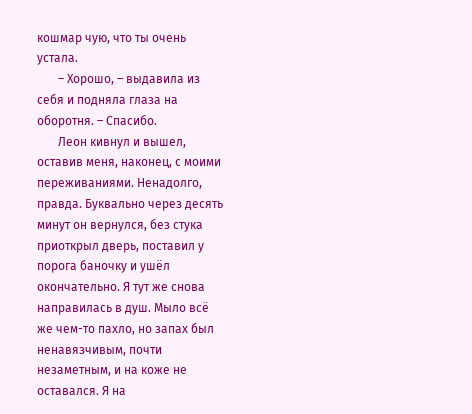кошмар чую, что ты очень устала.
       – Хорошо, – выдавила из себя и подняла глаза на оборотня. – Спасибо.
       Леон кивнул и вышел, оставив меня, наконец, с моими переживаниями. Ненадолго, правда. Буквально через десять минут он вернулся, без стука приоткрыл дверь, поставил у порога баночку и ушёл окончательно. Я тут же снова направилась в душ. Мыло всё же чем-то пахло, но запах был ненавязчивым, почти незаметным, и на коже не оставался. Я на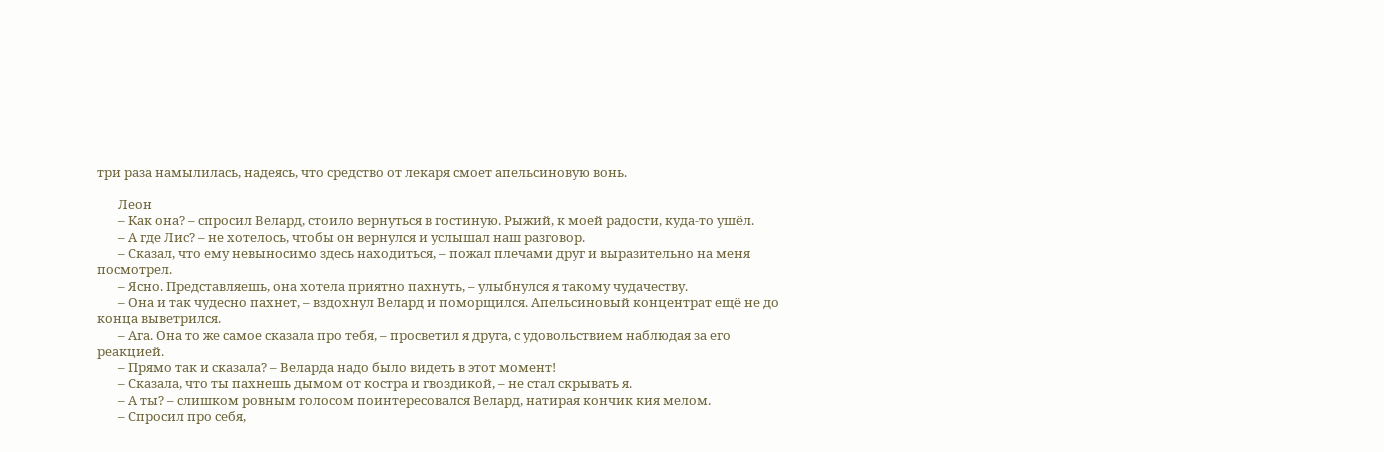три раза намылилась, надеясь, что средство от лекаря смоет апельсиновую вонь.

       Леон
       – Как она? – спросил Велард, стоило вернуться в гостиную. Рыжий, к моей радости, куда-то ушёл.
       – А где Лис? – не хотелось, чтобы он вернулся и услышал наш разговор.
       – Сказал, что ему невыносимо здесь находиться, – пожал плечами друг и выразительно на меня посмотрел.
       – Ясно. Представляешь, она хотела приятно пахнуть, – улыбнулся я такому чудачеству.
       – Она и так чудесно пахнет, – вздохнул Велард и поморщился. Апельсиновый концентрат ещё не до конца выветрился.
       – Ага. Она то же самое сказала про тебя, – просветил я друга, с удовольствием наблюдая за его реакцией.
       – Прямо так и сказала? – Веларда надо было видеть в этот момент!
       – Сказала, что ты пахнешь дымом от костра и гвоздикой, – не стал скрывать я.
       – А ты? – слишком ровным голосом поинтересовался Велард, натирая кончик кия мелом.
       – Спросил про себя,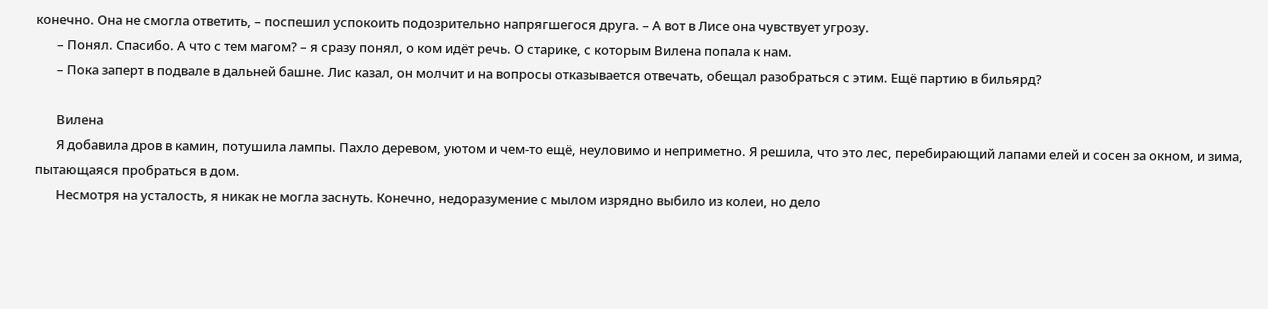конечно. Она не смогла ответить, – поспешил успокоить подозрительно напрягшегося друга. – А вот в Лисе она чувствует угрозу.
       – Понял. Спасибо. А что с тем магом? – я сразу понял, о ком идёт речь. О старике, с которым Вилена попала к нам.
       – Пока заперт в подвале в дальней башне. Лис казал, он молчит и на вопросы отказывается отвечать, обещал разобраться с этим. Ещё партию в бильярд?

       Вилена
       Я добавила дров в камин, потушила лампы. Пахло деревом, уютом и чем-то ещё, неуловимо и неприметно. Я решила, что это лес, перебирающий лапами елей и сосен за окном, и зима, пытающаяся пробраться в дом.
       Несмотря на усталость, я никак не могла заснуть. Конечно, недоразумение с мылом изрядно выбило из колеи, но дело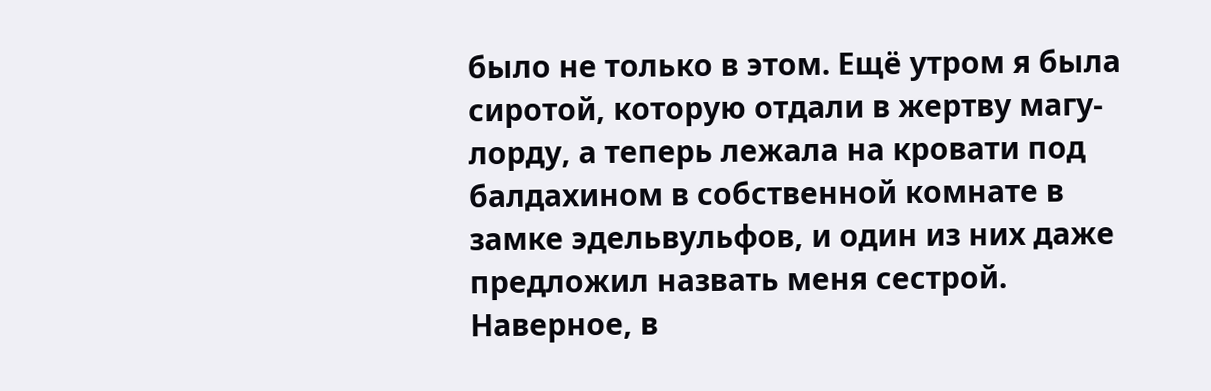было не только в этом. Ещё утром я была сиротой, которую отдали в жертву магу-лорду, а теперь лежала на кровати под балдахином в собственной комнате в замке эдельвульфов, и один из них даже предложил назвать меня сестрой. Наверное, в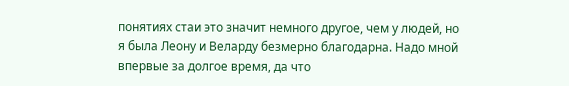понятиях стаи это значит немного другое, чем у людей, но я была Леону и Веларду безмерно благодарна. Надо мной впервые за долгое время, да что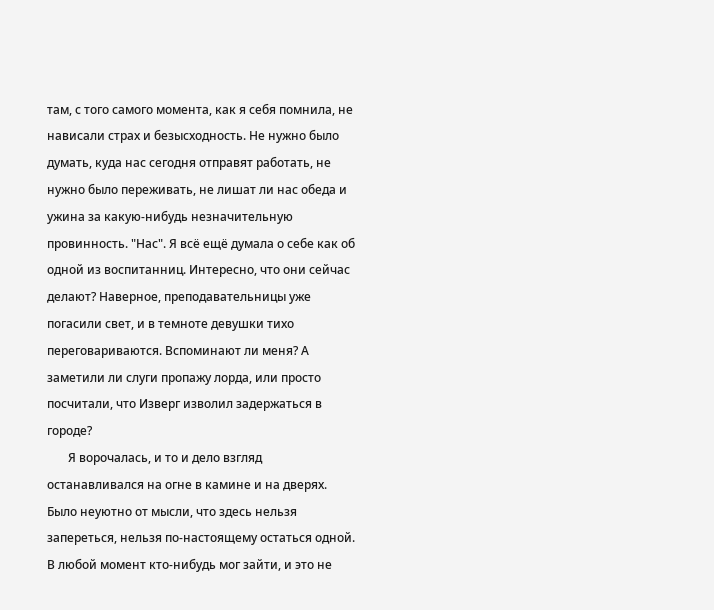там, с того самого момента, как я себя помнила, не нависали страх и безысходность. Не нужно было думать, куда нас сегодня отправят работать, не нужно было переживать, не лишат ли нас обеда и ужина за какую-нибудь незначительную провинность. "Нас". Я всё ещё думала о себе как об одной из воспитанниц. Интересно, что они сейчас делают? Наверное, преподавательницы уже погасили свет, и в темноте девушки тихо переговариваются. Вспоминают ли меня? А заметили ли слуги пропажу лорда, или просто посчитали, что Изверг изволил задержаться в городе?
       Я ворочалась, и то и дело взгляд останавливался на огне в камине и на дверях. Было неуютно от мысли, что здесь нельзя запереться, нельзя по-настоящему остаться одной. В любой момент кто-нибудь мог зайти, и это не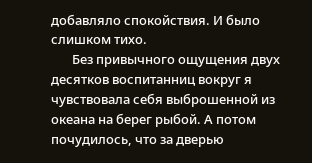добавляло спокойствия. И было слишком тихо.
       Без привычного ощущения двух десятков воспитанниц вокруг я чувствовала себя выброшенной из океана на берег рыбой. А потом почудилось, что за дверью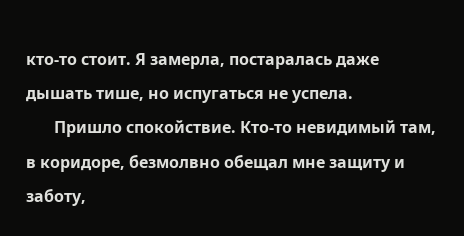кто-то стоит. Я замерла, постаралась даже дышать тише, но испугаться не успела.
       Пришло спокойствие. Кто-то невидимый там, в коридоре, безмолвно обещал мне защиту и заботу,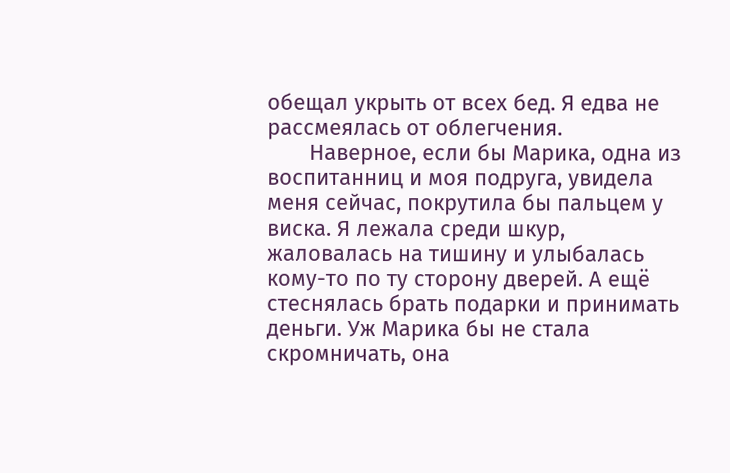обещал укрыть от всех бед. Я едва не рассмеялась от облегчения.
       Наверное, если бы Марика, одна из воспитанниц и моя подруга, увидела меня сейчас, покрутила бы пальцем у виска. Я лежала среди шкур, жаловалась на тишину и улыбалась кому-то по ту сторону дверей. А ещё стеснялась брать подарки и принимать деньги. Уж Марика бы не стала скромничать, она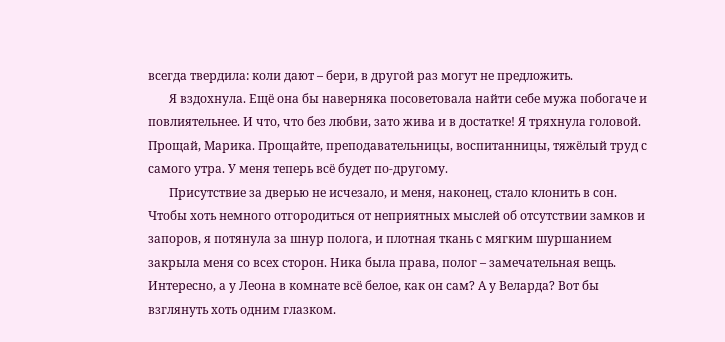всегда твердила: коли дают – бери, в другой раз могут не предложить.
       Я вздохнула. Ещё она бы наверняка посоветовала найти себе мужа побогаче и повлиятельнее. И что, что без любви, зато жива и в достатке! Я тряхнула головой. Прощай, Марика. Прощайте, преподавательницы, воспитанницы, тяжёлый труд с самого утра. У меня теперь всё будет по-другому.
       Присутствие за дверью не исчезало, и меня, наконец, стало клонить в сон. Чтобы хоть немного отгородиться от неприятных мыслей об отсутствии замков и запоров, я потянула за шнур полога, и плотная ткань с мягким шуршанием закрыла меня со всех сторон. Ника была права, полог – замечательная вещь. Интересно, а у Леона в комнате всё белое, как он сам? А у Веларда? Вот бы взглянуть хоть одним глазком.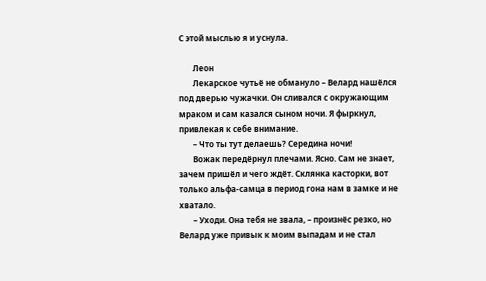С этой мыслью я и уснула.

       Леон
       Лекарское чутьё не обмануло – Велард нашёлся под дверью чужачки. Он сливался с окружающим мраком и сам казался сыном ночи. Я фыркнул, привлекая к себе внимание.
       – Что ты тут делаешь? Середина ночи!
       Вожак передёрнул плечами. Ясно. Сам не знает, зачем пришёл и чего ждёт. Склянка касторки, вот только альфа-самца в период гона нам в замке и не хватало.
       – Уходи. Она тебя не звала, – произнёс резко, но Велард уже привык к моим выпадам и не стал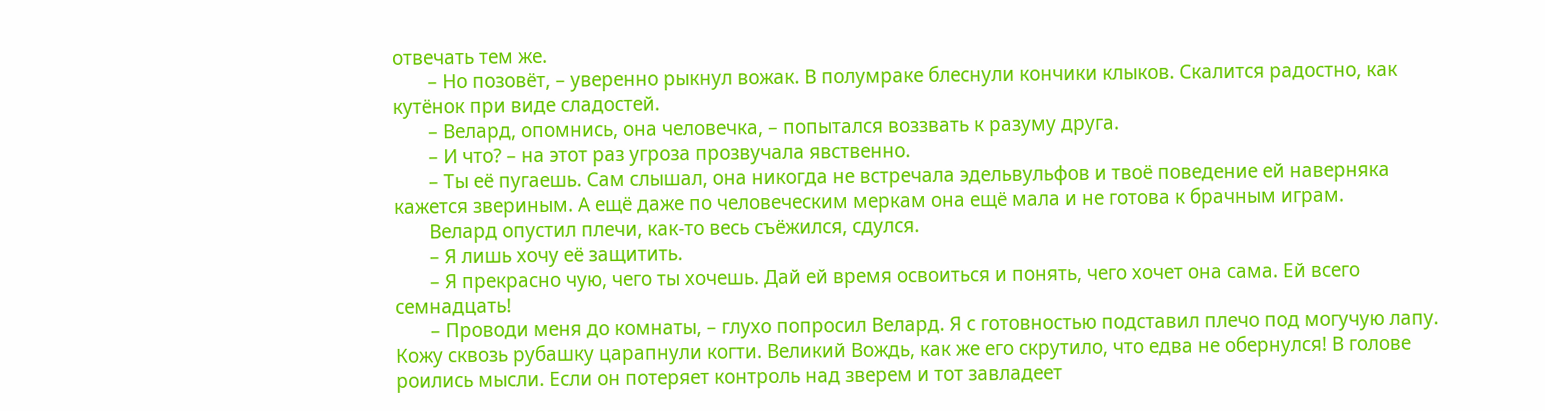отвечать тем же.
       – Но позовёт, – уверенно рыкнул вожак. В полумраке блеснули кончики клыков. Скалится радостно, как кутёнок при виде сладостей.
       – Велард, опомнись, она человечка, – попытался воззвать к разуму друга.
       – И что? – на этот раз угроза прозвучала явственно.
       – Ты её пугаешь. Сам слышал, она никогда не встречала эдельвульфов и твоё поведение ей наверняка кажется звериным. А ещё даже по человеческим меркам она ещё мала и не готова к брачным играм.
       Велард опустил плечи, как-то весь съёжился, сдулся.
       – Я лишь хочу её защитить.
       – Я прекрасно чую, чего ты хочешь. Дай ей время освоиться и понять, чего хочет она сама. Ей всего семнадцать!
       – Проводи меня до комнаты, – глухо попросил Велард. Я с готовностью подставил плечо под могучую лапу. Кожу сквозь рубашку царапнули когти. Великий Вождь, как же его скрутило, что едва не обернулся! В голове роились мысли. Если он потеряет контроль над зверем и тот завладеет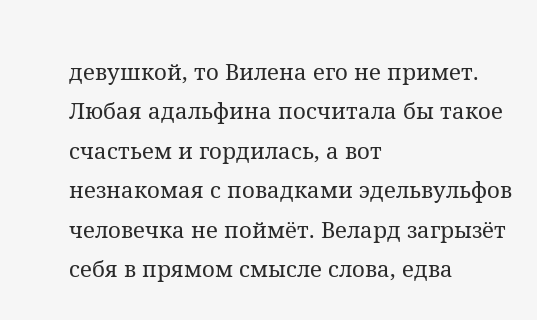девушкой, то Вилена его не примет. Любая адальфина посчитала бы такое счастьем и гордилась, а вот незнакомая с повадками эдельвульфов человечка не поймёт. Велард загрызёт себя в прямом смысле слова, едва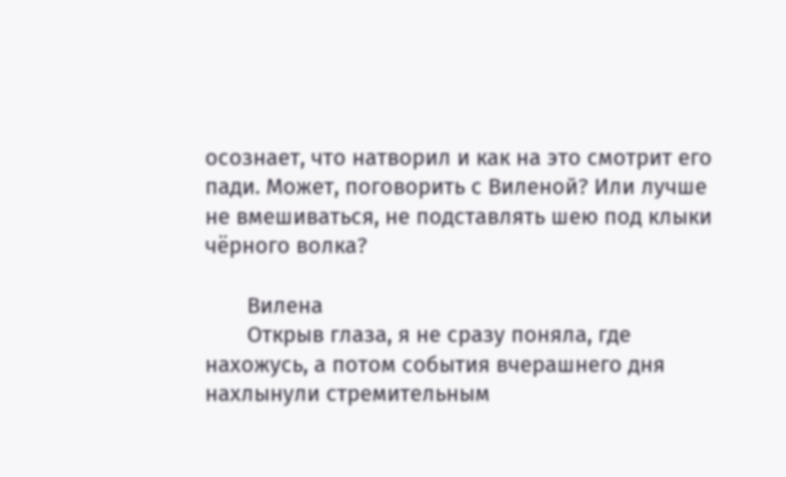осознает, что натворил и как на это смотрит его пади. Может, поговорить с Виленой? Или лучше не вмешиваться, не подставлять шею под клыки чёрного волка?

       Вилена
       Открыв глаза, я не сразу поняла, где нахожусь, а потом события вчерашнего дня нахлынули стремительным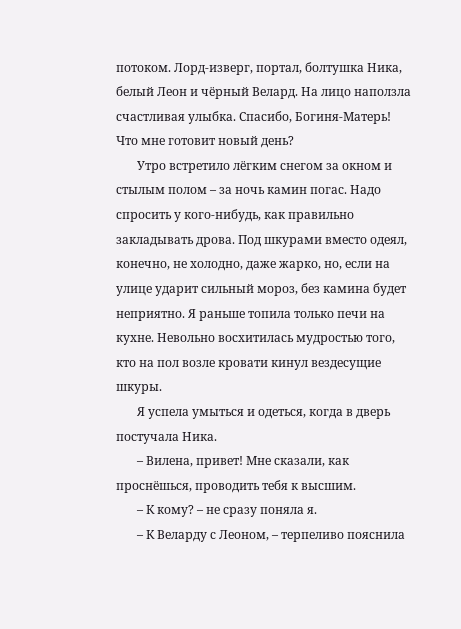потоком. Лорд-изверг, портал, болтушка Ника, белый Леон и чёрный Велард. На лицо наползла счастливая улыбка. Спасибо, Богиня-Матерь! Что мне готовит новый день?
       Утро встретило лёгким снегом за окном и стылым полом – за ночь камин погас. Надо спросить у кого-нибудь, как правильно закладывать дрова. Под шкурами вместо одеял, конечно, не холодно, даже жарко, но, если на улице ударит сильный мороз, без камина будет неприятно. Я раньше топила только печи на кухне. Невольно восхитилась мудростью того, кто на пол возле кровати кинул вездесущие шкуры.
       Я успела умыться и одеться, когда в дверь постучала Ника.
       – Вилена, привет! Мне сказали, как проснёшься, проводить тебя к высшим.
       – К кому? – не сразу поняла я.
       – К Веларду с Леоном, – терпеливо пояснила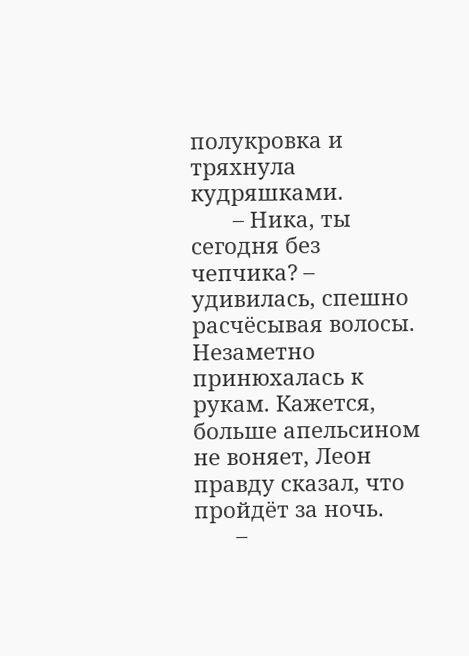полукровка и тряхнула кудряшками.
       – Ника, ты сегодня без чепчика? – удивилась, спешно расчёсывая волосы. Незаметно принюхалась к рукам. Кажется, больше апельсином не воняет, Леон правду сказал, что пройдёт за ночь.
       –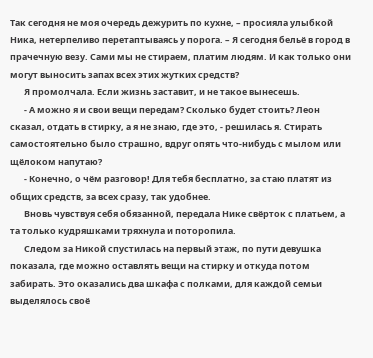Так сегодня не моя очередь дежурить по кухне, – просияла улыбкой Ника, нетерпеливо перетаптываясь у порога. – Я сегодня бельё в город в прачечную везу. Сами мы не стираем, платим людям. И как только они могут выносить запах всех этих жутких средств?
       Я промолчала. Если жизнь заставит, и не такое вынесешь.
       - А можно я и свои вещи передам? Сколько будет стоить? Леон сказал, отдать в стирку, а я не знаю, где это, - решилась я. Стирать самостоятельно было страшно, вдруг опять что-нибудь с мылом или щёлоком напутаю?
       - Конечно, о чём разговор! Для тебя бесплатно, за стаю платят из общих средств, за всех сразу, так удобнее.
       Вновь чувствуя себя обязанной, передала Нике свёрток с платьем, а та только кудряшками тряхнула и поторопила.
       Следом за Никой спустилась на первый этаж, по пути девушка показала, где можно оставлять вещи на стирку и откуда потом забирать. Это оказались два шкафа с полками, для каждой семьи выделялось своё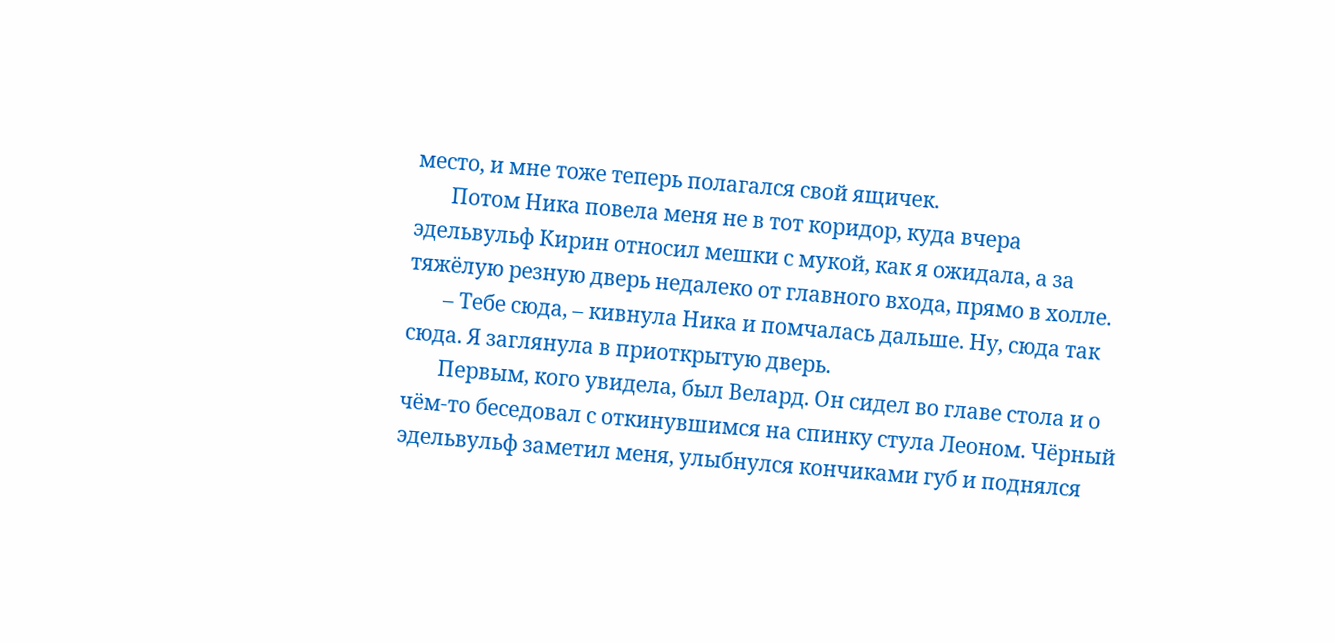место, и мне тоже теперь полагался свой ящичек.
       Потом Ника повела меня не в тот коридор, куда вчера эдельвульф Кирин относил мешки с мукой, как я ожидала, а за тяжёлую резную дверь недалеко от главного входа, прямо в холле.
       – Тебе сюда, – кивнула Ника и помчалась дальше. Ну, сюда так сюда. Я заглянула в приоткрытую дверь.
       Первым, кого увидела, был Велард. Он сидел во главе стола и о чём-то беседовал с откинувшимся на спинку стула Леоном. Чёрный эдельвульф заметил меня, улыбнулся кончиками губ и поднялся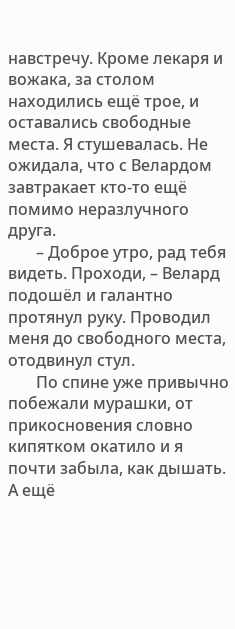навстречу. Кроме лекаря и вожака, за столом находились ещё трое, и оставались свободные места. Я стушевалась. Не ожидала, что с Велардом завтракает кто-то ещё помимо неразлучного друга.
       – Доброе утро, рад тебя видеть. Проходи, – Велард подошёл и галантно протянул руку. Проводил меня до свободного места, отодвинул стул.
       По спине уже привычно побежали мурашки, от прикосновения словно кипятком окатило и я почти забыла, как дышать. А ещё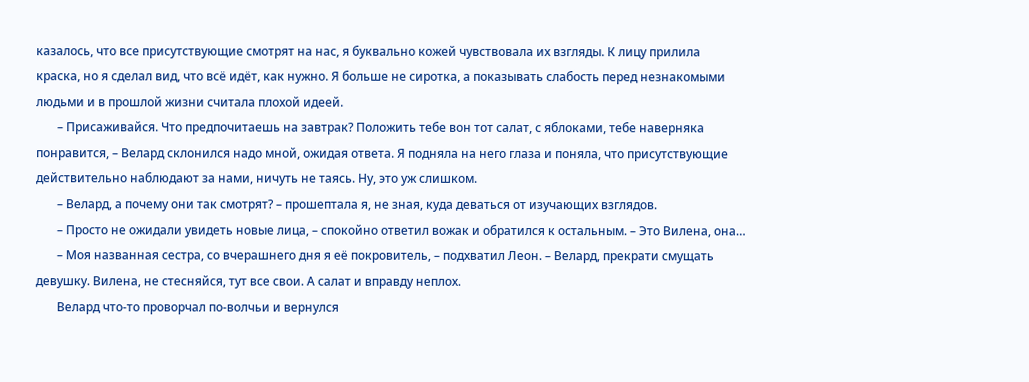казалось, что все присутствующие смотрят на нас, я буквально кожей чувствовала их взгляды. К лицу прилила краска, но я сделал вид, что всё идёт, как нужно. Я больше не сиротка, а показывать слабость перед незнакомыми людьми и в прошлой жизни считала плохой идеей.
       – Присаживайся. Что предпочитаешь на завтрак? Положить тебе вон тот салат, с яблоками, тебе наверняка понравится, – Велард склонился надо мной, ожидая ответа. Я подняла на него глаза и поняла, что присутствующие действительно наблюдают за нами, ничуть не таясь. Ну, это уж слишком.
       – Велард, а почему они так смотрят? – прошептала я, не зная, куда деваться от изучающих взглядов.
       – Просто не ожидали увидеть новые лица, – спокойно ответил вожак и обратился к остальным. – Это Вилена, она…
       – Моя названная сестра, со вчерашнего дня я её покровитель, – подхватил Леон. – Велард, прекрати смущать девушку. Вилена, не стесняйся, тут все свои. А салат и вправду неплох.
       Велард что-то проворчал по-волчьи и вернулся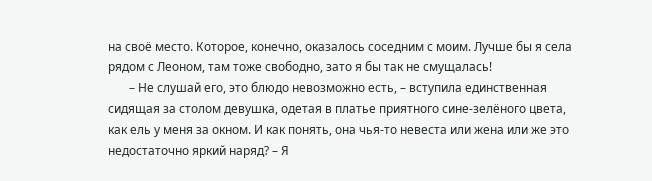на своё место. Которое, конечно, оказалось соседним с моим. Лучше бы я села рядом с Леоном, там тоже свободно, зато я бы так не смущалась!
       – Не слушай его, это блюдо невозможно есть, – вступила единственная сидящая за столом девушка, одетая в платье приятного сине-зелёного цвета, как ель у меня за окном. И как понять, она чья-то невеста или жена или же это недостаточно яркий наряд? – Я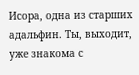Исора, одна из старших адальфин. Ты, выходит, уже знакома с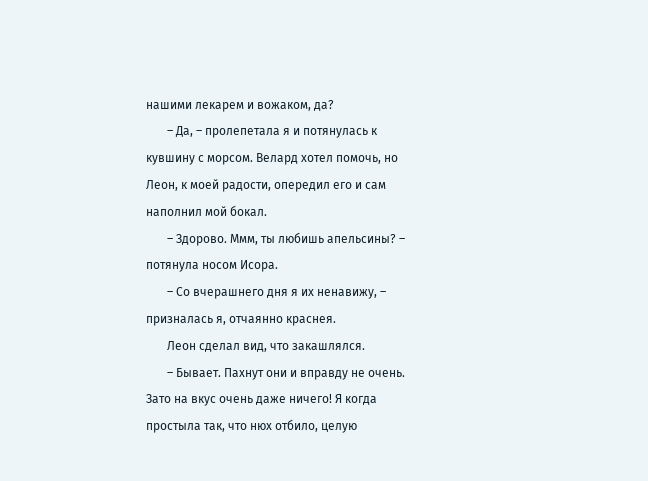нашими лекарем и вожаком, да?
       – Да, – пролепетала я и потянулась к кувшину с морсом. Велард хотел помочь, но Леон, к моей радости, опередил его и сам наполнил мой бокал.
       – Здорово. Ммм, ты любишь апельсины? – потянула носом Исора.
       – Со вчерашнего дня я их ненавижу, – призналась я, отчаянно краснея.
       Леон сделал вид, что закашлялся.
       – Бывает. Пахнут они и вправду не очень. Зато на вкус очень даже ничего! Я когда простыла так, что нюх отбило, целую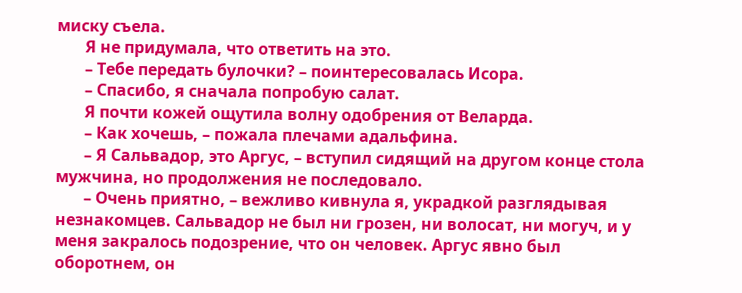миску съела.
       Я не придумала, что ответить на это.
       – Тебе передать булочки? – поинтересовалась Исора.
       – Спасибо, я сначала попробую салат.
       Я почти кожей ощутила волну одобрения от Веларда.
       – Как хочешь, – пожала плечами адальфина.
       – Я Сальвадор, это Аргус, – вступил сидящий на другом конце стола мужчина, но продолжения не последовало.
       – Очень приятно, – вежливо кивнула я, украдкой разглядывая незнакомцев. Сальвадор не был ни грозен, ни волосат, ни могуч, и у меня закралось подозрение, что он человек. Аргус явно был оборотнем, он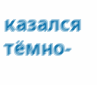казался тёмно-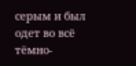серым и был одет во всё тёмно-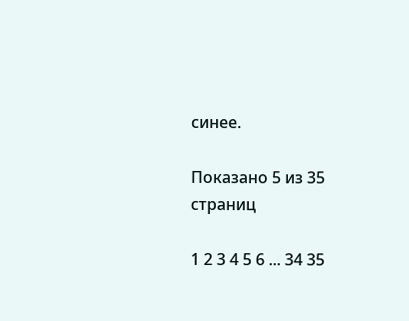синее.

Показано 5 из 35 страниц

1 2 3 4 5 6 ... 34 35